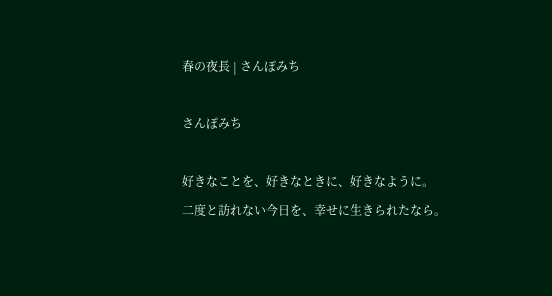春の夜長 | さんぽみち

さんぽみち

好きなことを、好きなときに、好きなように。
二度と訪れない今日を、幸せに生きられたなら。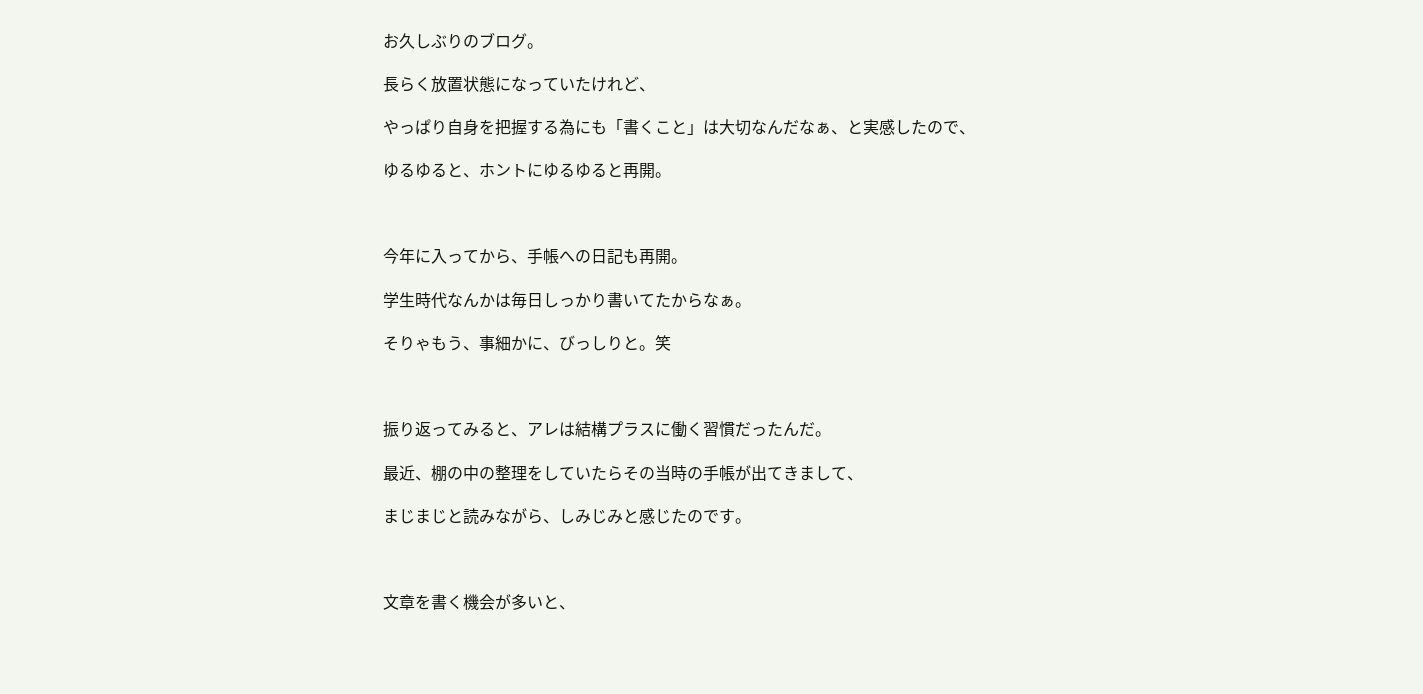お久しぶりのブログ。

長らく放置状態になっていたけれど、

やっぱり自身を把握する為にも「書くこと」は大切なんだなぁ、と実感したので、

ゆるゆると、ホントにゆるゆると再開。



今年に入ってから、手帳への日記も再開。

学生時代なんかは毎日しっかり書いてたからなぁ。

そりゃもう、事細かに、びっしりと。笑



振り返ってみると、アレは結構プラスに働く習慣だったんだ。

最近、棚の中の整理をしていたらその当時の手帳が出てきまして、

まじまじと読みながら、しみじみと感じたのです。



文章を書く機会が多いと、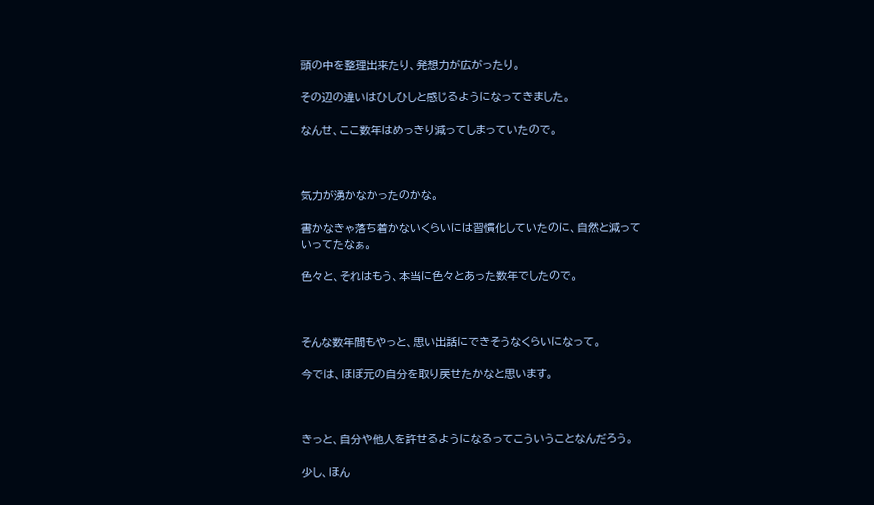頭の中を整理出来たり、発想力が広がったり。

その辺の違いはひしひしと感じるようになってきました。

なんせ、ここ数年はめっきり減ってしまっていたので。



気力が湧かなかったのかな。

書かなきゃ落ち着かないくらいには習慣化していたのに、自然と減っていってたなぁ。

色々と、それはもう、本当に色々とあった数年でしたので。



そんな数年間もやっと、思い出話にできそうなくらいになって。

今では、ほぼ元の自分を取り戻せたかなと思います。



きっと、自分や他人を許せるようになるってこういうことなんだろう。

少し、ほん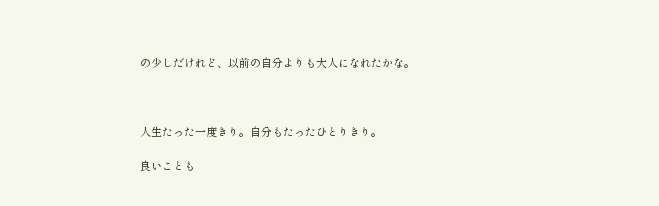の少しだけれど、以前の自分よりも大人になれたかな。



人生たった一度きり。自分もたったひとりきり。

良いことも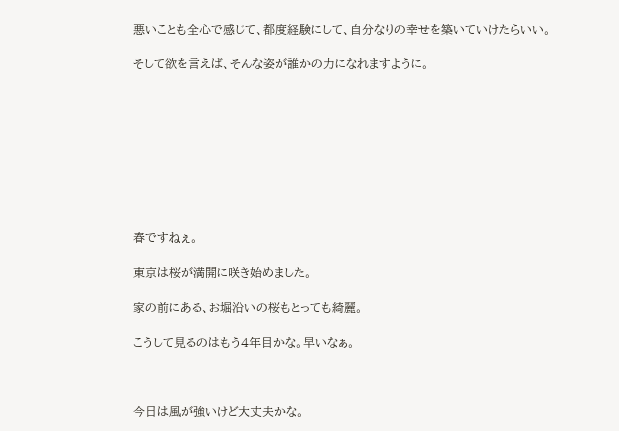悪いことも全心で感じて、都度経験にして、自分なりの幸せを築いていけたらいい。

そして欲を言えば、そんな姿が誰かの力になれますように。









春ですねぇ。

東京は桜が満開に咲き始めました。

家の前にある、お堀沿いの桜もとっても綺麗。

こうして見るのはもう4年目かな。早いなぁ。



今日は風が強いけど大丈夫かな。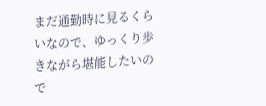まだ通勤時に見るくらいなので、ゆっくり歩きながら堪能したいので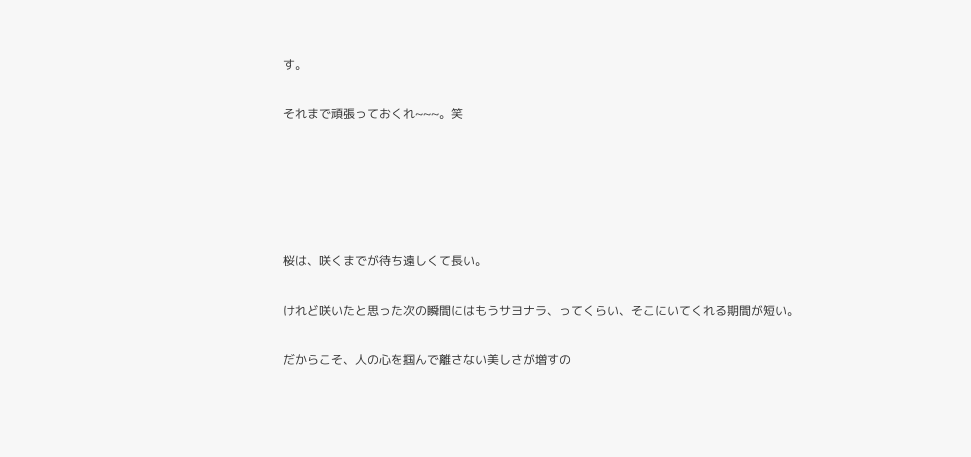す。

それまで頑張っておくれ~~~。笑





桜は、咲くまでが待ち遠しくて長い。

けれど咲いたと思った次の瞬間にはもうサヨナラ、ってくらい、そこにいてくれる期間が短い。

だからこそ、人の心を掴んで離さない美しさが増すの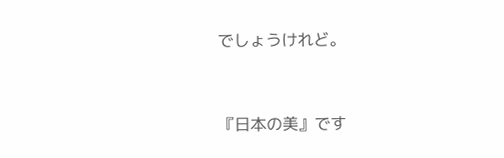でしょうけれど。



『日本の美』です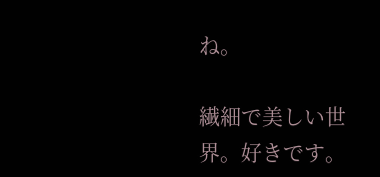ね。

繊細で美しい世界。好きです。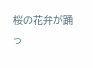桜の花弁が踊っ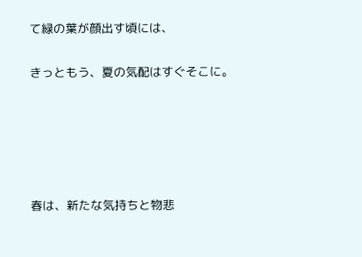て緑の葉が顔出す頃には、

きっともう、夏の気配はすぐそこに。





春は、新たな気持ちと物悲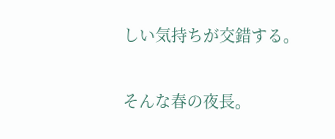しい気持ちが交錯する。

そんな春の夜長。